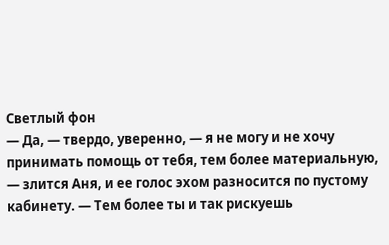Светлый фон
— Да, — твердо, уверенно, — я не могу и не хочу принимать помощь от тебя, тем более материальную, — злится Аня, и ее голос эхом разносится по пустому кабинету. — Тем более ты и так рискуешь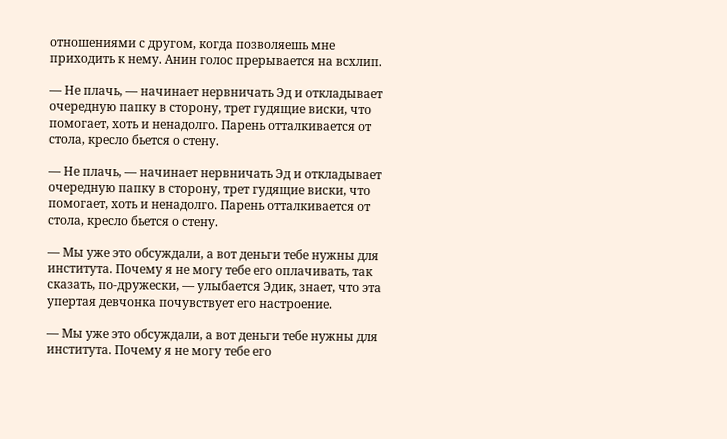отношениями с другом, когда позволяешь мне приходить к нему. Анин голос прерывается на всхлип.

— Не плачь, — начинает нервничать Эд и откладывает очередную папку в сторону, трет гудящие виски, что помогает, хоть и ненадолго. Парень отталкивается от стола, кресло бьется о стену.

— Не плачь, — начинает нервничать Эд и откладывает очередную папку в сторону, трет гудящие виски, что помогает, хоть и ненадолго. Парень отталкивается от стола, кресло бьется о стену.

— Мы уже это обсуждали, а вот деньги тебе нужны для института. Почему я не могу тебе его оплачивать, так сказать, по-дружески, — улыбается Эдик, знает, что эта упертая девчонка почувствует его настроение.

— Мы уже это обсуждали, а вот деньги тебе нужны для института. Почему я не могу тебе его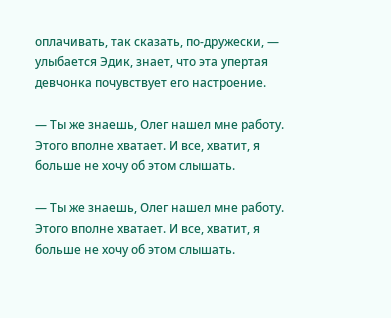оплачивать, так сказать, по-дружески, — улыбается Эдик, знает, что эта упертая девчонка почувствует его настроение.

— Ты же знаешь, Олег нашел мне работу. Этого вполне хватает. И все, хватит, я больше не хочу об этом слышать.

— Ты же знаешь, Олег нашел мне работу. Этого вполне хватает. И все, хватит, я больше не хочу об этом слышать.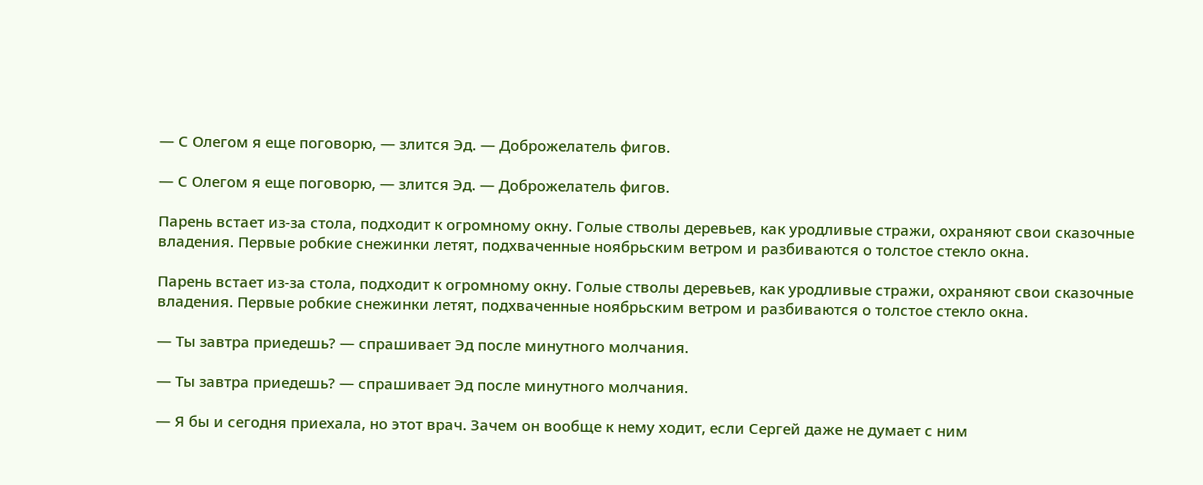— С Олегом я еще поговорю, — злится Эд. — Доброжелатель фигов.

— С Олегом я еще поговорю, — злится Эд. — Доброжелатель фигов.

Парень встает из-за стола, подходит к огромному окну. Голые стволы деревьев, как уродливые стражи, охраняют свои сказочные владения. Первые робкие снежинки летят, подхваченные ноябрьским ветром и разбиваются о толстое стекло окна.

Парень встает из-за стола, подходит к огромному окну. Голые стволы деревьев, как уродливые стражи, охраняют свои сказочные владения. Первые робкие снежинки летят, подхваченные ноябрьским ветром и разбиваются о толстое стекло окна.

— Ты завтра приедешь? — спрашивает Эд после минутного молчания.

— Ты завтра приедешь? — спрашивает Эд после минутного молчания.

— Я бы и сегодня приехала, но этот врач. Зачем он вообще к нему ходит, если Сергей даже не думает с ним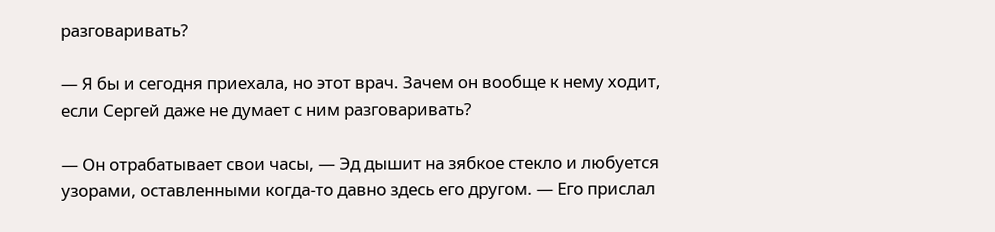разговаривать?

— Я бы и сегодня приехала, но этот врач. Зачем он вообще к нему ходит, если Сергей даже не думает с ним разговаривать?

— Он отрабатывает свои часы, — Эд дышит на зябкое стекло и любуется узорами, оставленными когда-то давно здесь его другом. — Его прислал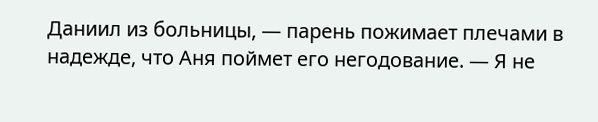Даниил из больницы, — парень пожимает плечами в надежде, что Аня поймет его негодование. — Я не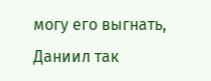могу его выгнать, Даниил так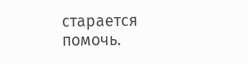старается помочь.